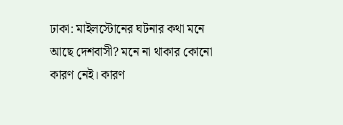ঢাকা: মাইলস্টোনের ঘটনার কথা মনে আছে দেশবাসী? মনে না থাকার কোনো কারণ নেই। কারণ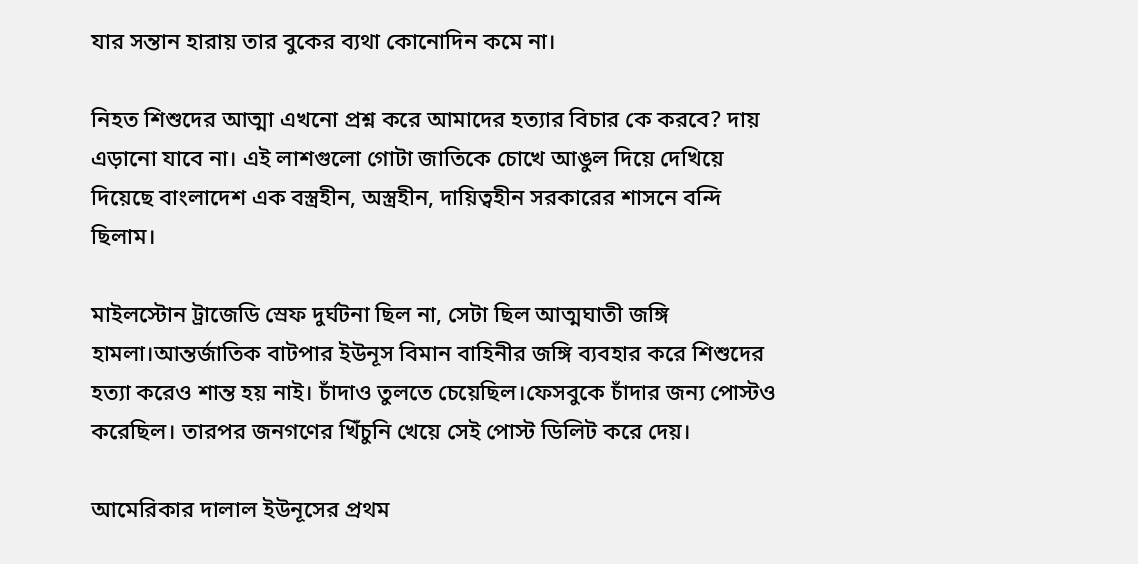যার সন্তান হারায় তার বুকের ব্যথা কোনোদিন কমে না।

নিহত শিশুদের আত্মা এখনো প্রশ্ন করে আমাদের হত্যার বিচার কে করবে? দায় এড়ানো যাবে না। এই লাশগুলো গোটা জাতিকে চোখে আঙুল দিয়ে দেখিয়ে দিয়েছে বাংলাদেশ এক বস্ত্রহীন, অস্ত্রহীন, দায়িত্বহীন সরকারের শাসনে বন্দি ছিলাম।

মাইলস্টোন ট্রাজেডি স্রেফ দুর্ঘটনা ছিল না, সেটা ছিল আত্মঘাতী জঙ্গি হামলা।আন্তর্জাতিক বাটপার ইউনূস বিমান বাহিনীর জঙ্গি ব্যবহার করে শিশুদের হত্যা করেও শান্ত হয় নাই। চাঁদাও তুলতে চেয়েছিল।ফেসবুকে চাঁদার জন্য পোস্টও করেছিল। তারপর জনগণের খিঁচুনি খেয়ে সেই পোস্ট ডিলিট করে দেয়।

আমেরিকার দালাল ইউনূসের প্রথম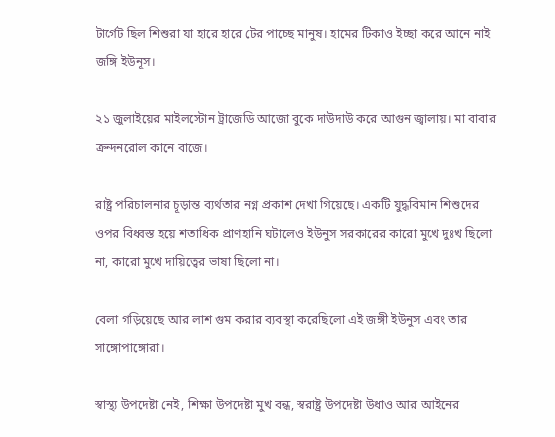টার্গেট ছিল শিশুরা যা হারে হারে টের পাচ্ছে মানুষ। হামের টিকাও ইচ্ছা করে আনে নাই জঙ্গি ইউনূস।

২১ জুলাইয়ের মাইলস্টোন ট্রাজেডি আজো বুকে দাউদাউ করে আগুন জ্বালায়। মা বাবার ক্রন্দনরোল কানে বাজে।

রাষ্ট্র পরিচালনার চূড়ান্ত ব্যর্থতার নগ্ন প্রকাশ দেখা গিয়েছে। একটি যুদ্ধবিমান শিশুদের ওপর বিধ্বস্ত হয়ে শতাধিক প্রাণহানি ঘটালেও ইউনুস সরকারের কারো মুখে দুঃখ ছিলো না, কারো মুখে দায়িত্বের ভাষা ছিলো না।

বেলা গড়িয়েছে আর লাশ গুম করার ব্যবস্থা করেছিলো এই জঙ্গী ইউনুস এবং তার সাঙ্গোপাঙ্গোরা।

স্বাস্থ্য উপদেষ্টা নেই, শিক্ষা উপদেষ্টা মুখ বন্ধ, স্বরাষ্ট্র উপদেষ্টা উধাও আর আইনের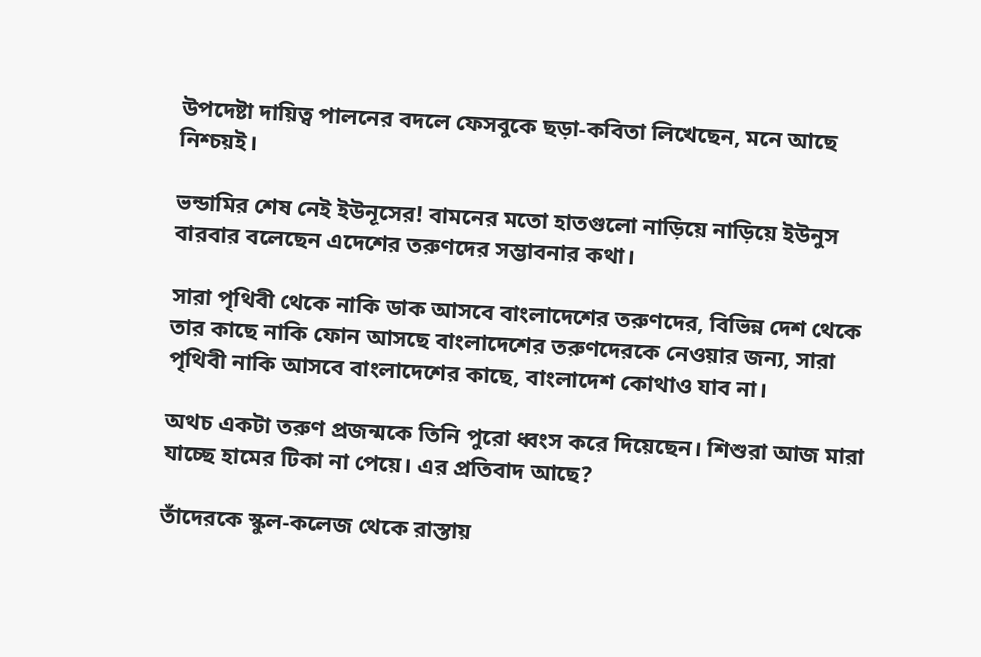উপদেষ্টা দায়িত্ব পালনের বদলে ফেসবুকে ছড়া-কবিতা লিখেছেন, মনে আছে নিশ্চয়ই।

ভন্ডামির শেষ নেই ইউনূসের! বামনের মতো হাতগুলো নাড়িয়ে নাড়িয়ে ইউনুস বারবার বলেছেন এদেশের তরুণদের সম্ভাবনার কথা।

সারা পৃথিবী থেকে নাকি ডাক আসবে বাংলাদেশের তরুণদের, বিভিন্ন দেশ থেকে তার কাছে নাকি ফোন আসছে বাংলাদেশের তরুণদেরকে নেওয়ার জন্য, সারা পৃথিবী নাকি আসবে বাংলাদেশের কাছে, বাংলাদেশ কোথাও যাব না।

অথচ একটা তরুণ প্রজন্মকে তিনি পুরো ধ্বংস করে দিয়েছেন। শিশুরা আজ মারা যাচ্ছে হামের টিকা না পেয়ে। এর প্রতিবাদ আছে?

তাঁদেরকে স্কুল-কলেজ থেকে রাস্তায়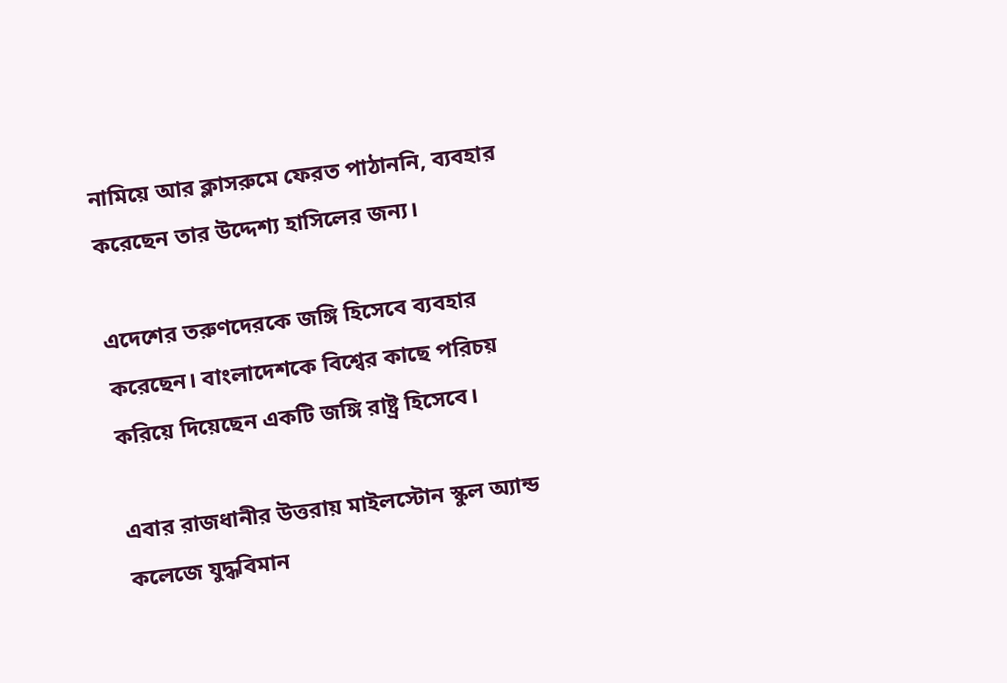নামিয়ে আর ক্লাসরুমে ফেরত পাঠাননি, ব্যবহার করেছেন তার উদ্দেশ্য হাসিলের জন্য।

এদেশের তরুণদেরকে জঙ্গি হিসেবে ব্যবহার করেছেন। বাংলাদেশকে বিশ্বের কাছে পরিচয় করিয়ে দিয়েছেন একটি জঙ্গি রাষ্ট্র হিসেবে।

এবার রাজধানীর উত্তরায় মাইলস্টোন স্কুল অ্যান্ড কলেজে যুদ্ধবিমান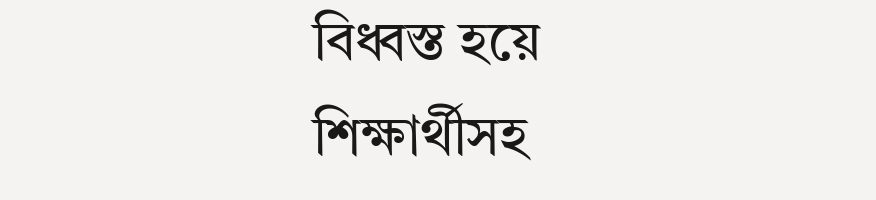বিধ্বস্ত হয়ে শিক্ষার্থীসহ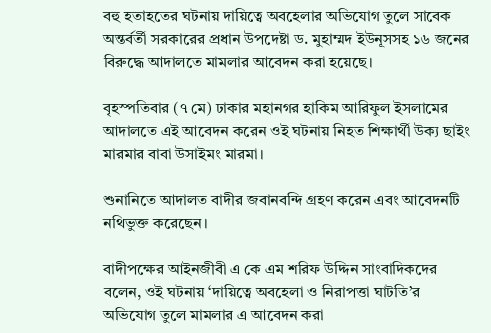বহু হতাহতের ঘটনায় দায়িত্বে অবহেলার অভিযোগ তুলে সাবেক অন্তর্বর্তী সরকারের প্রধান উপদেষ্টা ড. মুহাম্মদ ইউনূসসহ ১৬ জনের বিরুদ্ধে আদালতে মামলার আবেদন করা হয়েছে।

বৃহস্পতিবার (৭ মে) ঢাকার মহানগর হাকিম আরিফুল ইসলামের আদালতে এই আবেদন করেন ওই ঘটনায় নিহত শিক্ষার্থী উক্য ছাইং মারমার বাবা উসাইমং মারমা।

শুনানিতে আদালত বাদীর জবানবন্দি গ্রহণ করেন এবং আবেদনটি নথিভুক্ত করেছেন।

বাদীপক্ষের আইনজীবী এ কে এম শরিফ উদ্দিন সাংবাদিকদের বলেন, ওই ঘটনায় ‘দায়িত্বে অবহেলা ও নিরাপত্তা ঘাটতি’র অভিযোগ তুলে মামলার এ আবেদন করা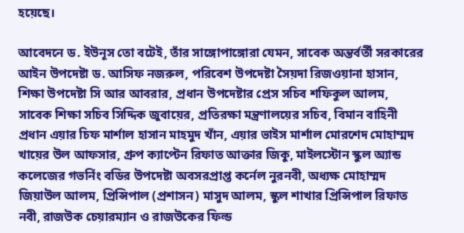হয়েছে।

আবেদনে ড. ইউনূস তো বটেই, তাঁর সাঙ্গোপাঙ্গোরা যেমন, সাবেক অন্তর্বর্তী সরকারের আইন উপদেষ্টা ড. আসিফ নজরুল, পরিবেশ উপদেষ্টা সৈয়দা রিজওয়ানা হাসান, শিক্ষা উপদেষ্টা সি আর আবরার, প্রধান উপদেষ্টার প্রেস সচিব শফিকুল আলম, সাবেক শিক্ষা সচিব সিদ্দিক জুবায়ের, প্রতিরক্ষা মন্ত্রণালয়ের সচিব, বিমান বাহিনী প্রধান এয়ার চিফ মার্শাল হাসান মাহমুদ খাঁন, এয়ার ভাইস মার্শাল মোরশেদ মোহাম্মদ খায়ের উল আফসার, গ্রুপ ক্যাপ্টেন রিফাত আক্তার জিকু, মাইলস্টোন স্কুল অ্যান্ড কলেজের গভর্নিং বডির উপদেষ্টা অবসরপ্রাপ্ত কর্নেল নুরনবী, অধ্যক্ষ মোহাম্মদ জিয়াউল আলম, প্রিন্সিপাল (প্রশাসন) মাসুদ আলম, স্কুল শাখার প্রিন্সিপাল রিফাত নবী, রাজউক চেয়ারম্যান ও রাজউকের ফিল্ড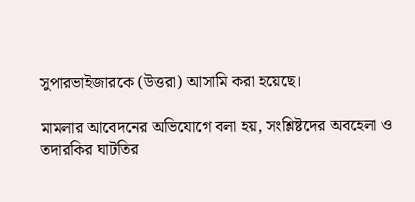সুপারভাইজারকে (উত্তরা) আসামি করা হয়েছে।

মামলার আবেদনের অভিযোগে বলা হয়, সংশ্লিষ্টদের অবহেলা ও তদারকির ঘাটতির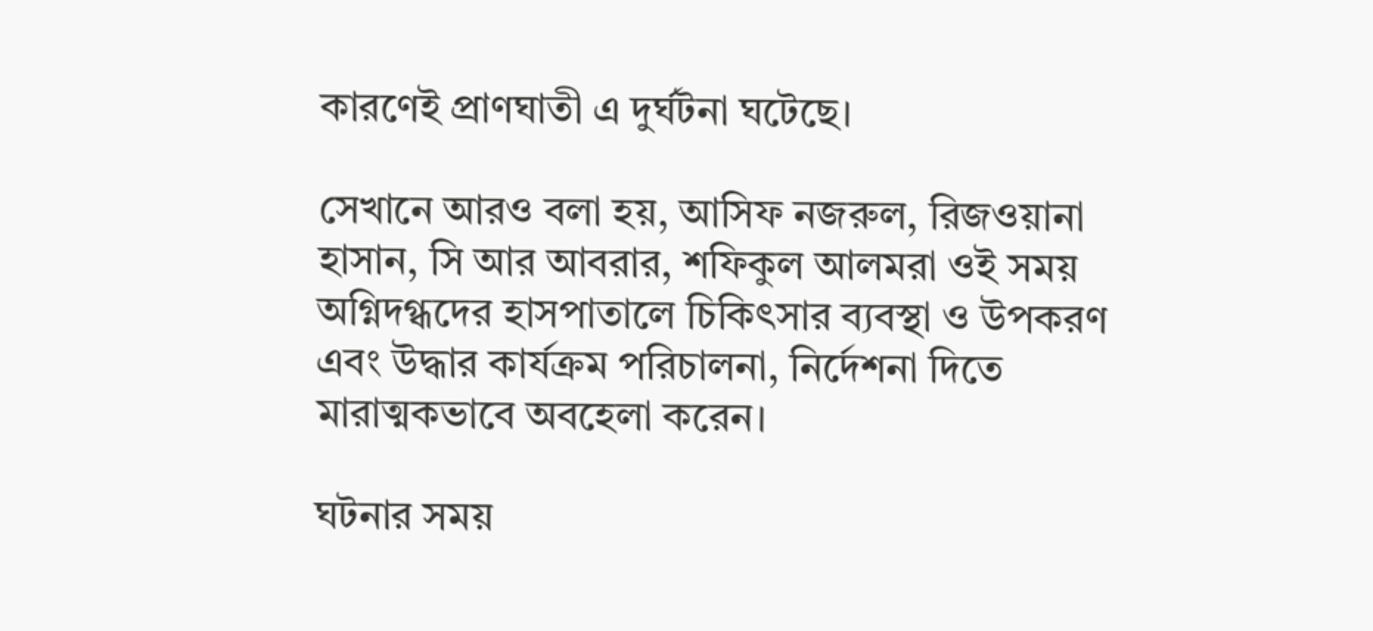কারণেই প্রাণঘাতী এ দুর্ঘটনা ঘটেছে।

সেখানে আরও বলা হয়, আসিফ নজরুল, রিজওয়ানা হাসান, সি আর আবরার, শফিকুল আলমরা ওই সময় অগ্নিদগ্ধদের হাসপাতালে চিকিৎসার ব্যবস্থা ও উপকরণ এবং উদ্ধার কার্যক্রম পরিচালনা, নির্দেশনা দিতে মারাত্মকভাবে অবহেলা করেন।

ঘটনার সময়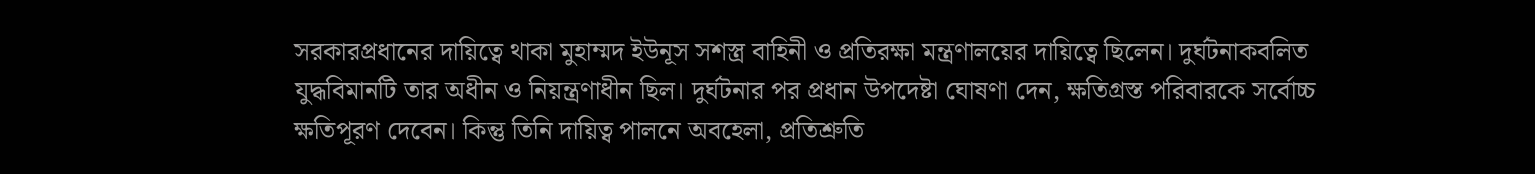সরকারপ্রধানের দায়িত্বে থাকা মুহাম্মদ ইউনূস সশস্ত্র বাহিনী ও প্রতিরক্ষা মন্ত্রণালয়ের দায়িত্বে ছিলেন। দুর্ঘটনাকবলিত যুদ্ধবিমানটি তার অধীন ও নিয়ন্ত্রণাধীন ছিল। দুর্ঘটনার পর প্রধান উপদেষ্টা ঘোষণা দেন, ক্ষতিগ্রস্ত পরিবারকে সর্বোচ্চ ক্ষতিপূরণ দেবেন। কিন্তু তিনি দায়িত্ব পালনে অবহেলা, প্রতিশ্রুতি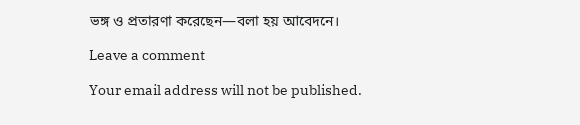ভঙ্গ ও প্রতারণা করেছেন—বলা হয় আবেদনে।

Leave a comment

Your email address will not be published.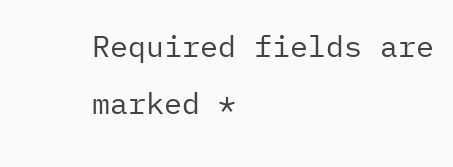Required fields are marked *